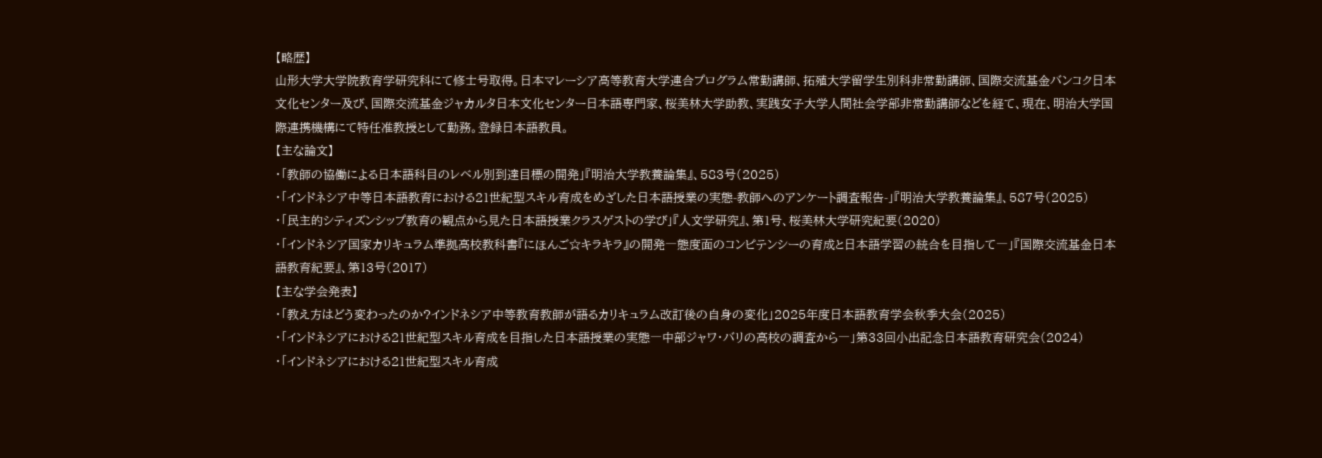【略歴】
山形大学大学院教育学研究科にて修士号取得。日本マレーシア高等教育大学連合プログラム常勤講師、拓殖大学留学生別科非常勤講師、国際交流基金バンコク日本文化センター及び、国際交流基金ジャカルタ日本文化センター日本語専門家、桜美林大学助教、実践女子大学人間社会学部非常勤講師などを経て、現在、明治大学国際連携機構にて特任准教授として勤務。登録日本語教員。
【主な論文】
・「教師の協働による日本語科目のレベル別到達目標の開発」『明治大学教養論集』、583号(2025)
・「インドネシア中等日本語教育における21世紀型スキル育成をめざした日本語授業の実態-教師へのアンケート調査報告-」『明治大学教養論集』、587号(2025)
・「民主的シティズンシップ教育の観点から見た日本語授業クラスゲストの学び」『人文学研究』、第1号、桜美林大学研究紀要(2020)
・「インドネシア国家カリキュラム準拠高校教科書『にほんご☆キラキラ』の開発―態度面のコンピテンシーの育成と日本語学習の統合を目指して―」『国際交流基金日本語教育紀要』、第13号(2017)
【主な学会発表】
・「教え方はどう変わったのか?インドネシア中等教育教師が語るカリキュラム改訂後の自身の変化」2025年度日本語教育学会秋季大会(2025)
・「インドネシアにおける21世紀型スキル育成を目指した日本語授業の実態―中部ジャワ・バリの高校の調査から―」第33回小出記念日本語教育研究会(2024)
・「インドネシアにおける21世紀型スキル育成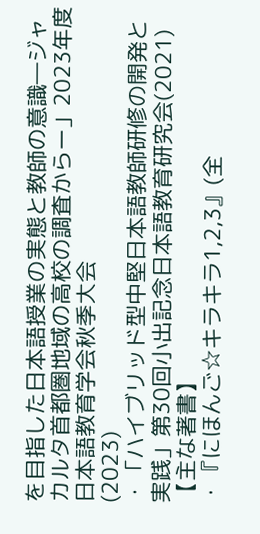を目指した日本語授業の実態と教師の意識―ジャカルタ首都圏地域の高校の調査からー」2023年度日本語教育学会秋季大会
(2023)
・「ハイブリッド型中堅日本語教師研修の開発と実践」第30回小出記念日本語教育研究会(2021)
【主な著書】
・『にほんご☆キラキラ1,2,3』(全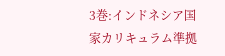3巻:インドネシア国家カリキュラム準拠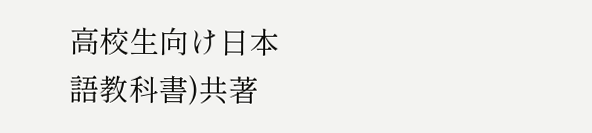高校生向け日本語教科書)共著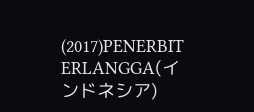(2017)PENERBIT ERLANGGA(インドネシア)